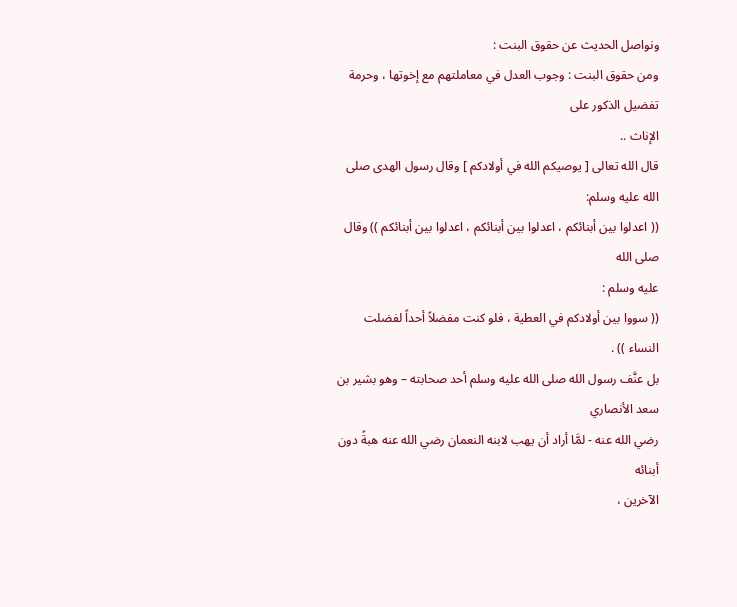ونواصل الحديث عن حقوق البنت :
ومن حقوق البنت : وجوب العدل في معاملتهم مع إخوتها ، وحرمة تفضيل الذكور على
الإناث ..
قال الله تعالى [ يوصيكم الله في أولادكم ] وقال رسول الهدى صلى الله عليه وسلم:
(( اعدلوا بين أبنائكم ، اعدلوا بين أبنائكم ، اعدلوا بين أبنائكم )) وقال صلى الله
عليه وسلم :
(( سووا بين أولادكم في العطية ، فلو كنت مفضلاً أحداً لفضلت النساء )) .
بل عنَّف رسول الله صلى الله عليه وسلم أحد صحابته – وهو بشير بن سعد الأنصاري
رضي الله عنه - لمَّا أراد أن يهب لابنه النعمان رضي الله عنه هبةً دون أبنائه
الآخرين ،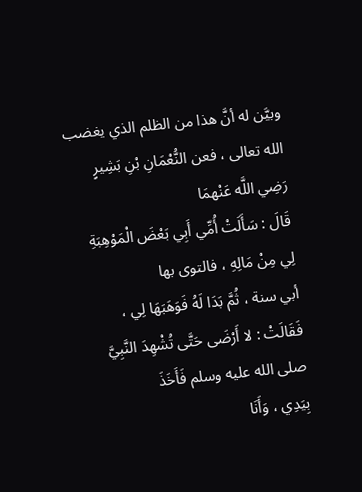وبيَّن له أنَّ هذا من الظلم الذي يغضب الله تعالى ، فعن النُّعْمَانِ بْنِ بَشِيرٍ
رَضِي اللَّه عَنْهمَا
قَالَ : سَأَلَتْ أُمِّي أَبِي بَعْضَ الْمَوْهِبَةِ لِي مِنْ مَالِهِ ، فالتوى بها
أبي سنة ، ثُمَّ بَدَا لَهُ فَوَهَبَهَا لِي ،
فَقَالَتْ : لا أَرْضَى حَتَّى تُشْهِدَ النَّبِيَّ صلى الله عليه وسلم فَأَخَذَ
بِيَدِي ، وَأَنَا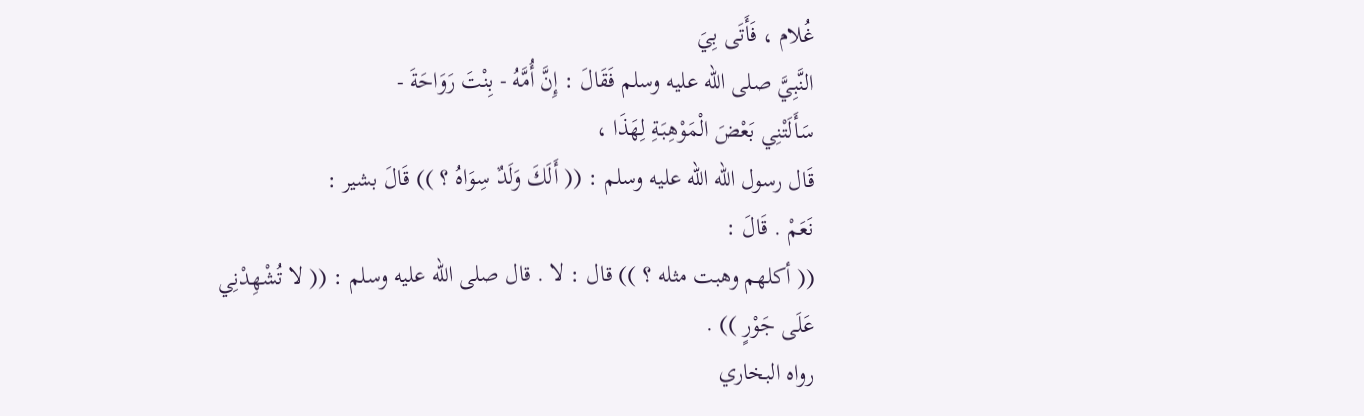غُلام ، فَأَتَى بِيَ
النَّبِيَّ صلى الله عليه وسلم فَقَالَ : إِنَّ أُمَّهُ - بِنْتَ رَوَاحَةَ -
سَأَلَتْنِي بَعْضَ الْمَوْهِبَةِ لِهَذَا ،
قَال رسول الله الله عليه وسلم : (( أَلَكَ وَلَدٌ سِوَاهُ ؟ )) قَالَ بشير :
نَعَمْ . قَالَ :
(( أكلهم وهبت مثله ؟ )) قال : لا . قال صلى الله عليه وسلم : (( لا تُشْهِدْنِي
عَلَى جَوْرٍ )) .
رواه البخاري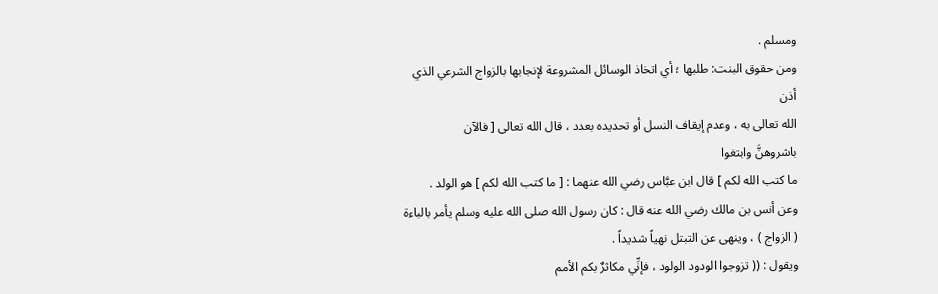ومسلم .
ومن حقوق البنت: طلبها ؛ أي اتخاذ الوسائل المشروعة لإنجابها بالزواج الشرعي الذي
أذن
الله تعالى به ، وعدم إيقاف النسل أو تحديده بعدد ، قال الله تعالى [ فالآن
باشروهنَّ وابتغوا
ما كتب الله لكم ] قال ابن عبَّاس رضي الله عنهما : [ ما كتب الله لكم ] هو الولد .
وعن أنس بن مالك رضي الله عنه قال : كان رسول الله صلى الله عليه وسلم يأمر بالباءة
( الزواج ) ، وينهى عن التبتل نهياً شديداً .
ويقول : (( تزوجوا الودود الولود ، فإنِّي مكاثرٌ بكم الأمم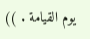يوم القيامة . ))